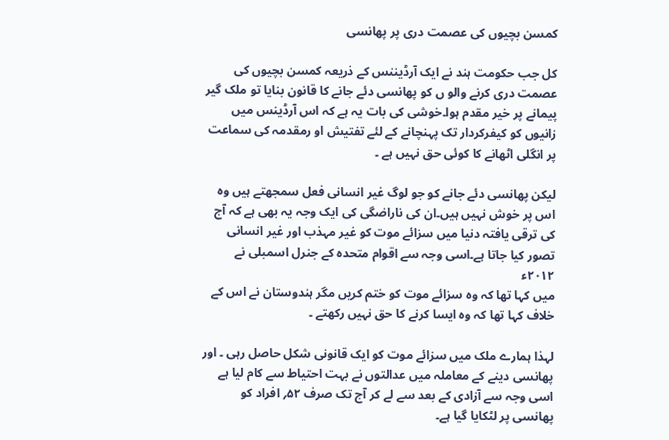کمسن بچیوں کی عصمت دری پر پھانسی

کل جب حکومت ہند نے ایک آرڈیننس کے ذریعہ کمسن بچیوں کی عصمت دری کرنے والو ں کو پھانسی دئے جانے کا قانون بنایا تو ملک گیر پیمانے پر خیر مقدم ہوا۔خوشی کی بات یہ ہے کہ اس آرڈینس میں زانیوں کو کیفرکردار تک پہنچانے کے لئے تفتیش او رمقدمہ کی سماعت پر انگلی اٹھانے کا کوئی حق نہیں ہے ۔

لیکن پھانسی دئے جانے کو جو لوگ غیر انسانی فعل سمجھتے ہیں وہ اس پر خوش نہیں ہیں۔ان کی ناراضگی کی ایک وجہ یہ بھی ہے کہ آج کی ترقی یافتہ دنیا میں سزائے موت کو غیر مہذب اور غیر انسانی تصور کیا جاتا ہے۔اسی وجہ سے اقوام متحدہ کے جنرل اسمبلی نے ۲۰۱۲ء
میں کہا تھا کہ وہ سزائے موت کو ختم کریں مگر ہندوستان نے اس کے خلاف کہا تھا کہ وہ ایسا کرنے کا حق نہیں رکھتے ۔

لہذا ہمارے ملک میں سزائے موت کو ایک قانونی شکل حاصل رہی ۔ اور پھانسی دینے کے معاملہ میں عدالتوں نے بہت احتیاط سے کام لیا ہے اسی وجہ سے آزادی کے بعد سے لے کر آج تک صرف ۵۲؍ افراد کو پھانسی پر لٹکایا گیا ہے۔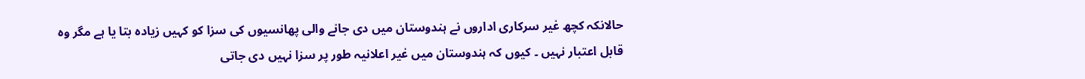حالانکہ کچھ غیر سرکاری اداروں نے ہندوستان میں دی جانے والی پھانسیوں کی سزا کو کہیں زیادہ بتا یا ہے مگر وہ قابل اعتبار نہیں ۔ کیوں کہ ہندوستان میں غیر اعلانیہ طور پر سزا نہیں دی جاتی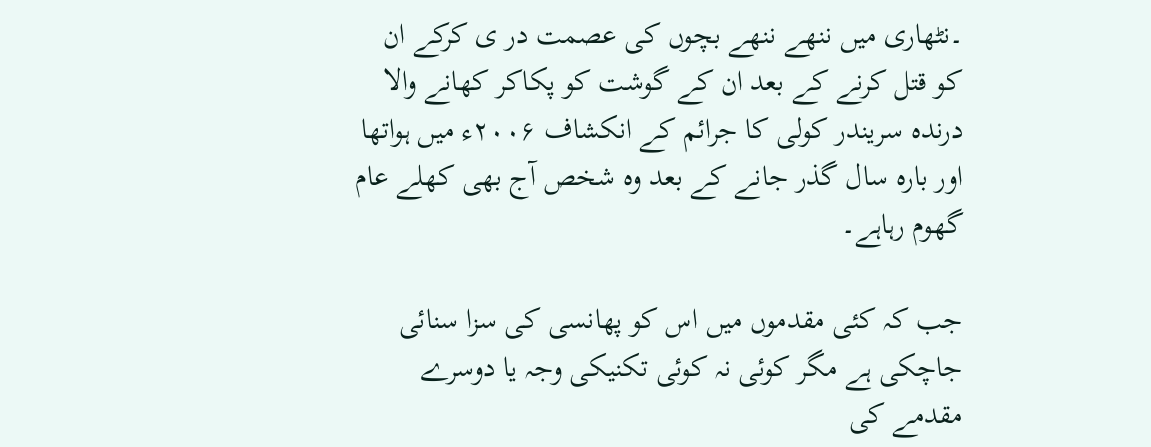۔نٹھاری میں ننھے ننھے بچوں کی عصمت در ی کرکے ان کو قتل کرنے کے بعد ان کے گوشت کو پکاکر کھانے والا درندہ سریندر کولی کا جرائم کے انکشاف ۲۰۰۶ء میں ہواتھا اور بارہ سال گذر جانے کے بعد وہ شخص آج بھی کھلے عام گھوم رہاہے۔

جب کہ کئی مقدموں میں اس کو پھانسی کی سزا سنائی جاچکی ہے مگر کوئی نہ کوئی تکنیکی وجہ یا دوسرے مقدمے کی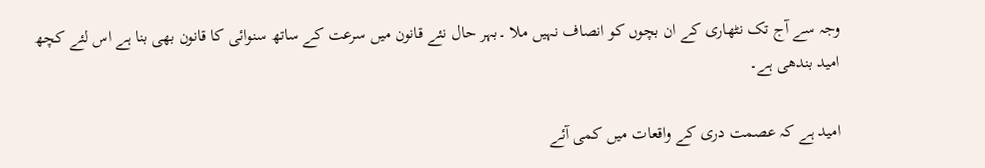وجہ سے آج تک نٹھاری کے ان بچوں کو انصاف نہیں ملا ۔بہر حال نئے قانون میں سرعت کے ساتھ سنوائی کا قانون بھی بنا ہے اس لئے کچھ امید بندھی ہے۔

امید ہے کہ عصمت دری کے واقعات میں کمی آئے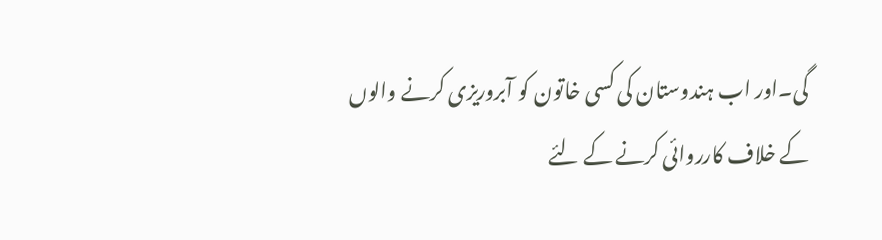گی۔اور اب ہندوستان کی کسی خاتون کو آبروریزی کرنے والوں کے خلاف کارروائی کرنے کے لئے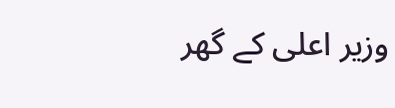وزیر اعلی کے گھر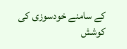کے سامنے خودسوزی کی کوشش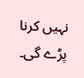نہیں کرنا پڑے گی۔